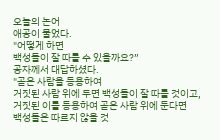오늘의 논어
애공이 물었다.
"어떻게 하면
백성들이 잘 따를 수 있을까요?”
공자께서 대답하셨다.
"곧은 사람을 등용하여
거짓된 사람 위에 두면 백성들이 잘 따를 것이고,
거짓된 이를 등용하여 곧은 사람 위에 둔다면
백성들은 따르지 않을 것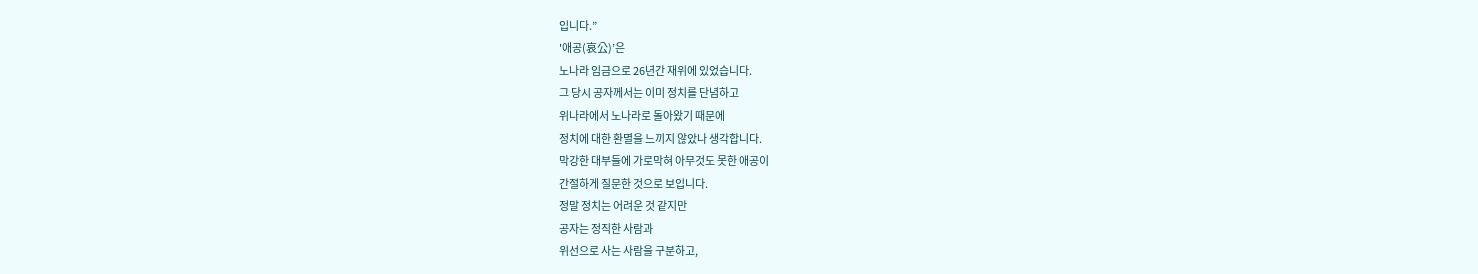입니다.”
'애공(哀公)’은
노나라 임금으로 26년간 재위에 있었습니다.
그 당시 공자께서는 이미 정치를 단념하고
위나라에서 노나라로 돌아왔기 때문에
정치에 대한 환멸을 느끼지 않았나 생각합니다.
막강한 대부들에 가로막혀 아무것도 못한 애공이
간절하게 질문한 것으로 보입니다.
정말 정치는 어려운 것 같지만
공자는 정직한 사람과
위선으로 사는 사람을 구분하고,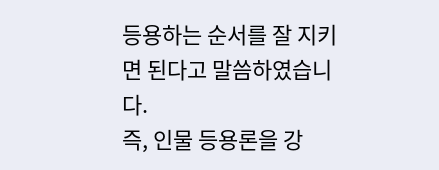등용하는 순서를 잘 지키면 된다고 말씀하였습니다.
즉, 인물 등용론을 강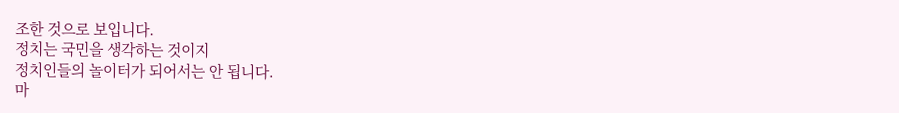조한 것으로 보입니다.
정치는 국민을 생각하는 것이지
정치인들의 놀이터가 되어서는 안 됩니다.
마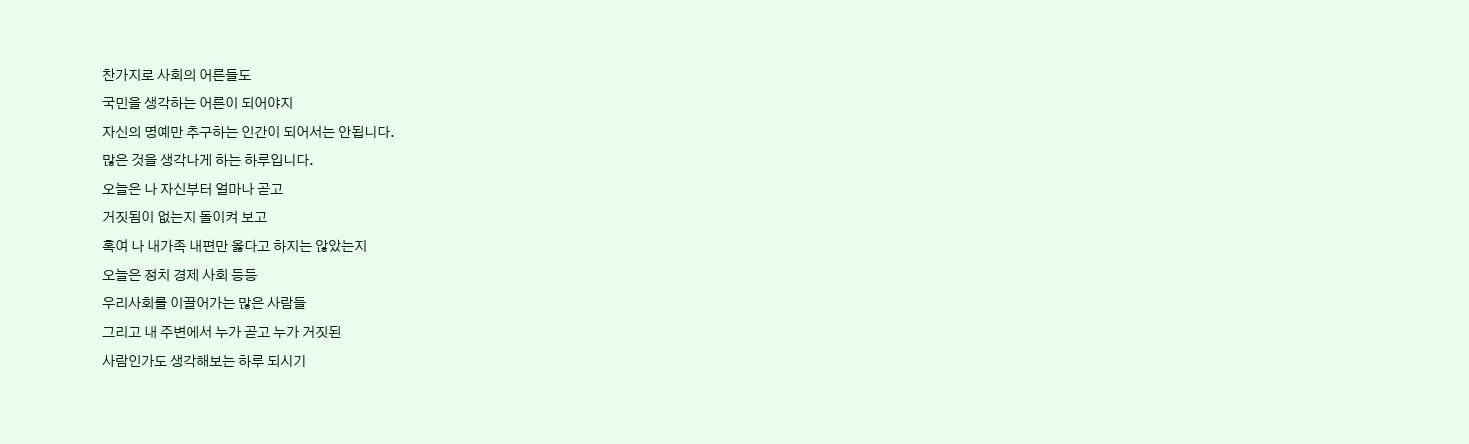찬가지로 사회의 어른들도
국민을 생각하는 어른이 되어야지
자신의 명예만 추구하는 인간이 되어서는 안됩니다.
많은 것을 생각나게 하는 하루입니다.
오늘은 나 자신부터 얼마나 곧고
거짓됨이 없는지 돌이켜 보고
혹여 나 내가족 내편만 옳다고 하지는 않았는지
오늘은 정치 경제 사회 등등
우리사회를 이끌어가는 많은 사람들
그리고 내 주변에서 누가 곧고 누가 거짓된
사람인가도 생각해보는 하루 되시기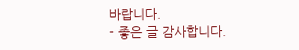바랍니다.
- 좋은 글 감사합니다.